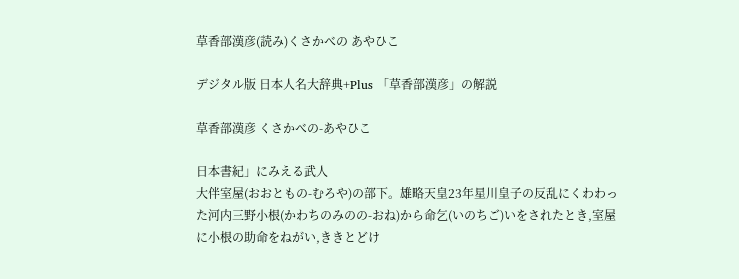草香部漢彦(読み)くさかべの あやひこ

デジタル版 日本人名大辞典+Plus 「草香部漢彦」の解説

草香部漢彦 くさかべの-あやひこ

日本書紀」にみえる武人
大伴室屋(おおともの-むろや)の部下。雄略天皇23年星川皇子の反乱にくわわった河内三野小根(かわちのみのの-おね)から命乞(いのちご)いをされたとき,室屋に小根の助命をねがい,ききとどけ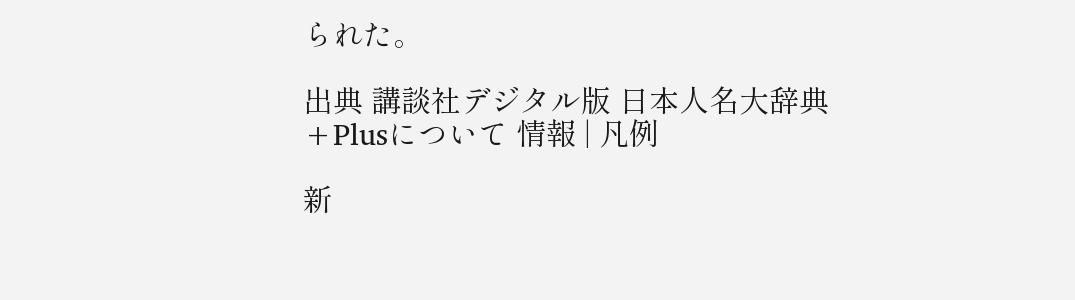られた。

出典 講談社デジタル版 日本人名大辞典+Plusについて 情報 | 凡例

新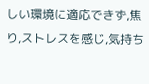しい環境に適応できず,焦り,ストレスを感じ,気持ち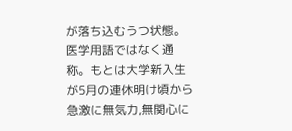が落ち込むうつ状態。医学用語ではなく通称。もとは大学新入生が5月の連休明け頃から急激に無気力,無関心に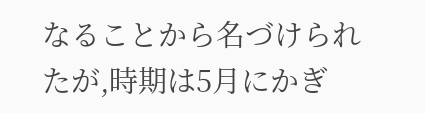なることから名づけられたが,時期は5月にかぎ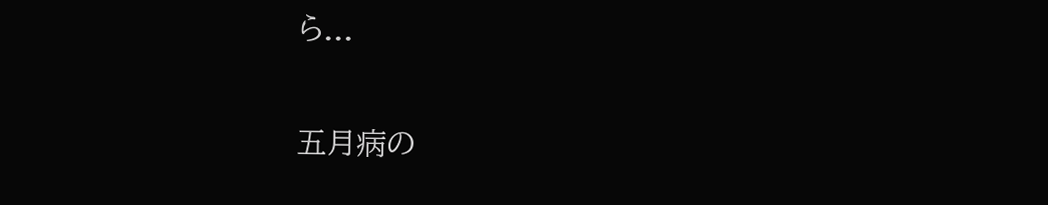ら...

五月病の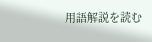用語解説を読む